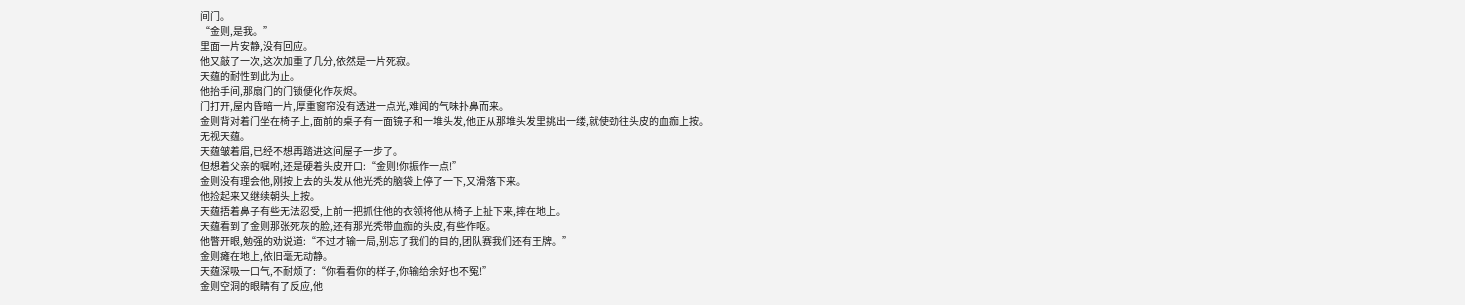间门。
“金则,是我。”
里面一片安静,没有回应。
他又敲了一次,这次加重了几分,依然是一片死寂。
天蕴的耐性到此为止。
他抬手间,那扇门的门锁便化作灰烬。
门打开,屋内昏暗一片,厚重窗帘没有透进一点光,难闻的气味扑鼻而来。
金则背对着门坐在椅子上,面前的桌子有一面镜子和一堆头发,他正从那堆头发里挑出一缕,就使劲往头皮的血痂上按。
无视天蕴。
天蕴皱着眉,已经不想再踏进这间屋子一步了。
但想着父亲的嘱咐,还是硬着头皮开口:“金则!你振作一点!”
金则没有理会他,刚按上去的头发从他光秃的脑袋上停了一下,又滑落下来。
他捡起来又继续朝头上按。
天蕴捂着鼻子有些无法忍受,上前一把抓住他的衣领将他从椅子上扯下来,摔在地上。
天蕴看到了金则那张死灰的脸,还有那光秃带血痂的头皮,有些作呕。
他瞥开眼,勉强的劝说道:“不过才输一局,别忘了我们的目的,团队赛我们还有王牌。”
金则瘫在地上,依旧毫无动静。
天蕴深吸一口气,不耐烦了:“你看看你的样子,你输给余好也不冤!”
金则空洞的眼睛有了反应,他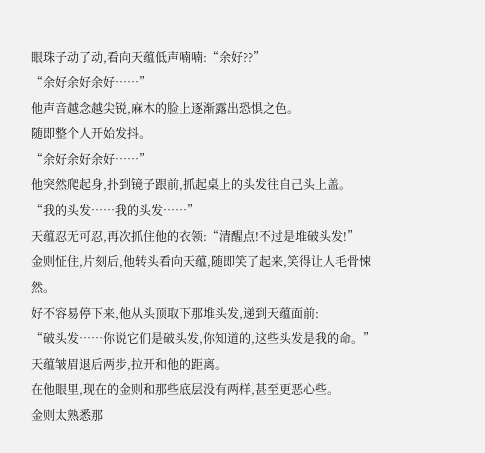眼珠子动了动,看向天蕴低声喃喃:“余好??”
“余好余好余好……”
他声音越念越尖锐,麻木的脸上逐渐露出恐惧之色。
随即整个人开始发抖。
“余好余好余好……”
他突然爬起身,扑到镜子跟前,抓起桌上的头发往自己头上盖。
“我的头发……我的头发……”
天蕴忍无可忍,再次抓住他的衣领:“清醒点!不过是堆破头发!”
金则怔住,片刻后,他转头看向天蕴,随即笑了起来,笑得让人毛骨悚然。
好不容易停下来,他从头顶取下那堆头发,递到天蕴面前:
“破头发……你说它们是破头发,你知道的,这些头发是我的命。”
天蕴皱眉退后两步,拉开和他的距离。
在他眼里,现在的金则和那些底层没有两样,甚至更恶心些。
金则太熟悉那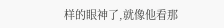样的眼神了,就像他看那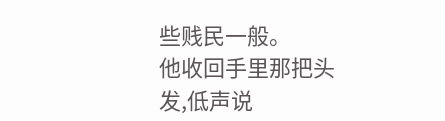些贱民一般。
他收回手里那把头发,低声说